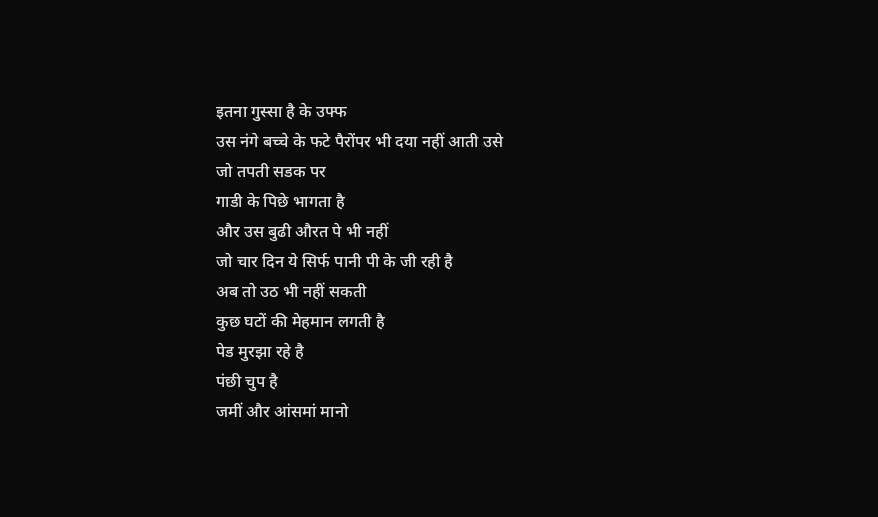इतना गुस्सा है के उफ्फ
उस नंगे बच्चे के फटे पैरोंपर भी दया नहीं आती उसे
जो तपती सडक पर
गाडी के पिछे भागता है
और उस बुढी औरत पे भी नहीं
जो चार दिन ये सिर्फ पानी पी के जी रही है
अब तो उठ भी नहीं सकती
कुछ घटों की मेहमान लगती है
पेड मुरझा रहे है
पंछी चुप है
जमीं और आंसमां मानो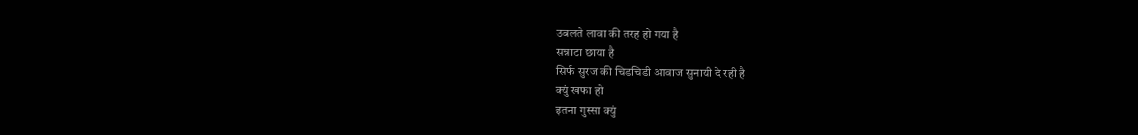उबलते लावा की तरह हो गया है
सन्नाटा छाया है
सिर्फ सुरज की चिडचिडी आवाज सुनायी दे रही है
क्युं खफा हो
इतना गुस्सा क्युं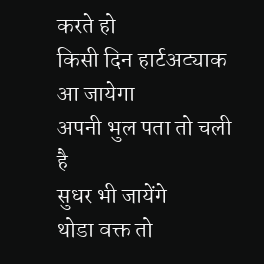करते हो
किसी दिन हार्टअट्याक आ जायेगा
अपनी भुल पता तो चली है
सुधर भी जायेंगे
थोडा वक्त तो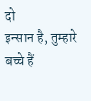दो
इन्सान है, तुम्हारे बच्चे हैं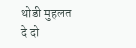थोडी मुहलत दे दो